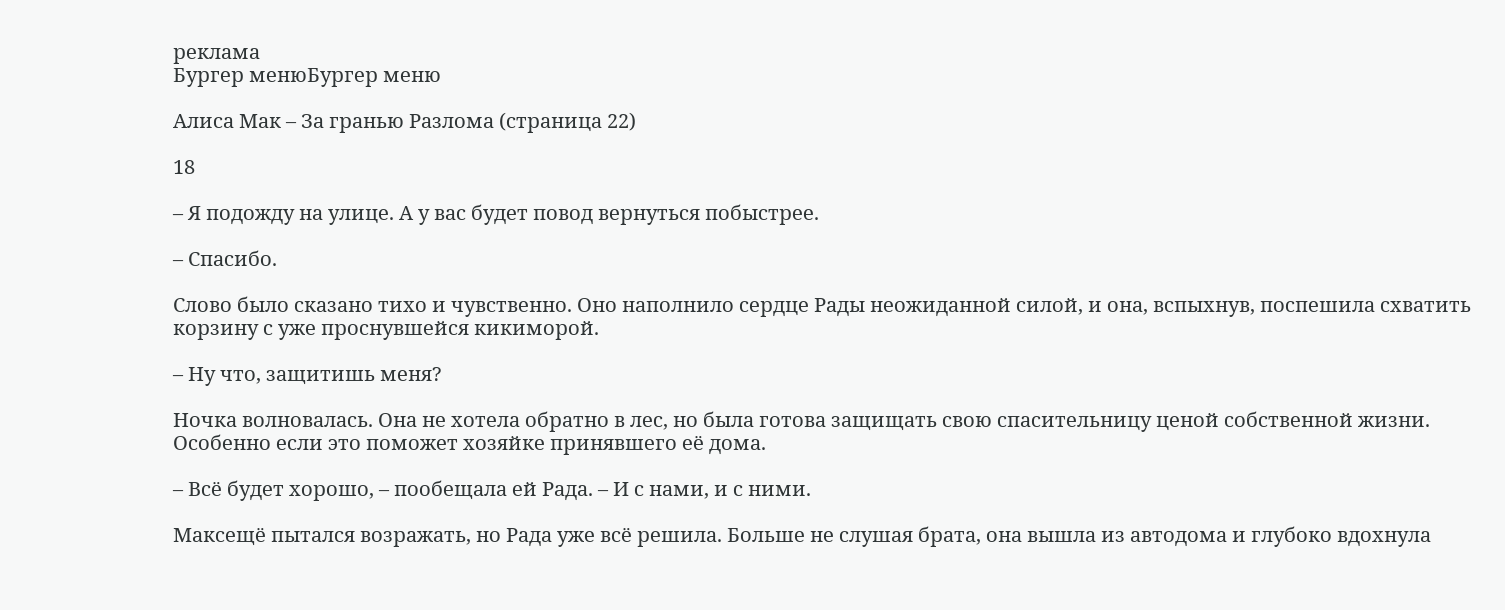реклама
Бургер менюБургер меню

Алиса Мак – За гранью Разлома (страница 22)

18

– Я подожду на улице. А у вас будет повод вернуться побыстрее.

– Спасибо.

Слово было сказано тихо и чувственно. Оно наполнило сердце Рады неожиданной силой, и она, вспыхнув, поспешила схватить корзину с уже проснувшейся кикиморой.

– Ну что, защитишь меня?

Ночка волновалась. Она не хотела обратно в лес, но была готова защищать свою спасительницу ценой собственной жизни. Особенно если это поможет хозяйке принявшего её дома.

– Всё будет хорошо, – пообещала ей Рада. – И с нами, и с ними.

Максещё пытался возражать, но Рада уже всё решила. Больше не слушая брата, она вышла из автодома и глубоко вдохнула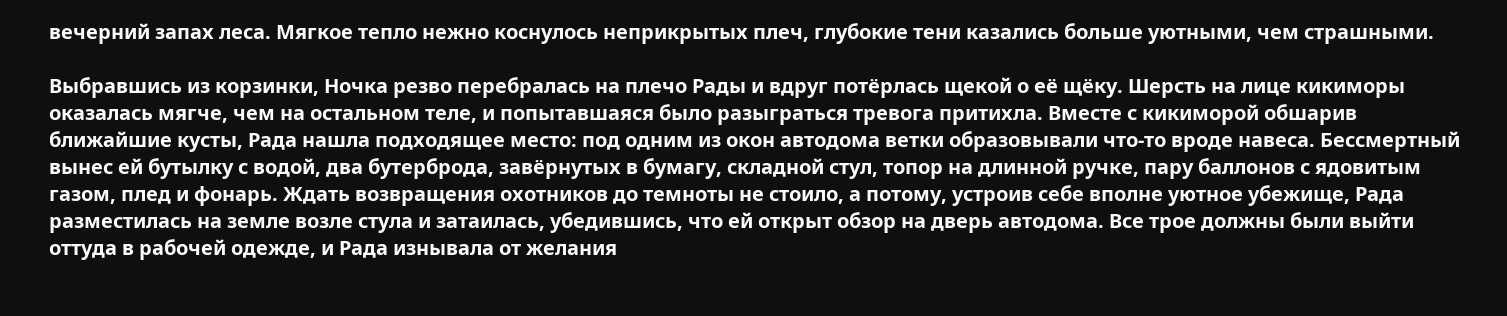вечерний запах леса. Мягкое тепло нежно коснулось неприкрытых плеч, глубокие тени казались больше уютными, чем страшными.

Выбравшись из корзинки, Ночка резво перебралась на плечо Рады и вдруг потёрлась щекой о её щёку. Шерсть на лице кикиморы оказалась мягче, чем на остальном теле, и попытавшаяся было разыграться тревога притихла. Вместе с кикиморой обшарив ближайшие кусты, Рада нашла подходящее место: под одним из окон автодома ветки образовывали что-то вроде навеса. Бессмертный вынес ей бутылку с водой, два бутерброда, завёрнутых в бумагу, складной стул, топор на длинной ручке, пару баллонов с ядовитым газом, плед и фонарь. Ждать возвращения охотников до темноты не стоило, а потому, устроив себе вполне уютное убежище, Рада разместилась на земле возле стула и затаилась, убедившись, что ей открыт обзор на дверь автодома. Все трое должны были выйти оттуда в рабочей одежде, и Рада изнывала от желания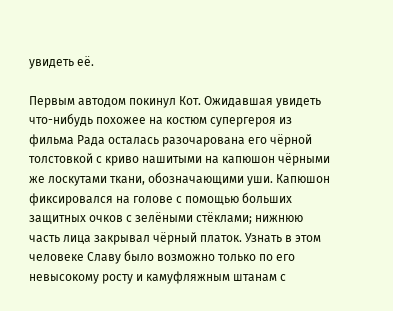увидеть её.

Первым автодом покинул Кот. Ожидавшая увидеть что-нибудь похожее на костюм супергероя из фильма Рада осталась разочарована его чёрной толстовкой с криво нашитыми на капюшон чёрными же лоскутами ткани, обозначающими уши. Капюшон фиксировался на голове с помощью больших защитных очков с зелёными стёклами; нижнюю часть лица закрывал чёрный платок. Узнать в этом человеке Славу было возможно только по его невысокому росту и камуфляжным штанам с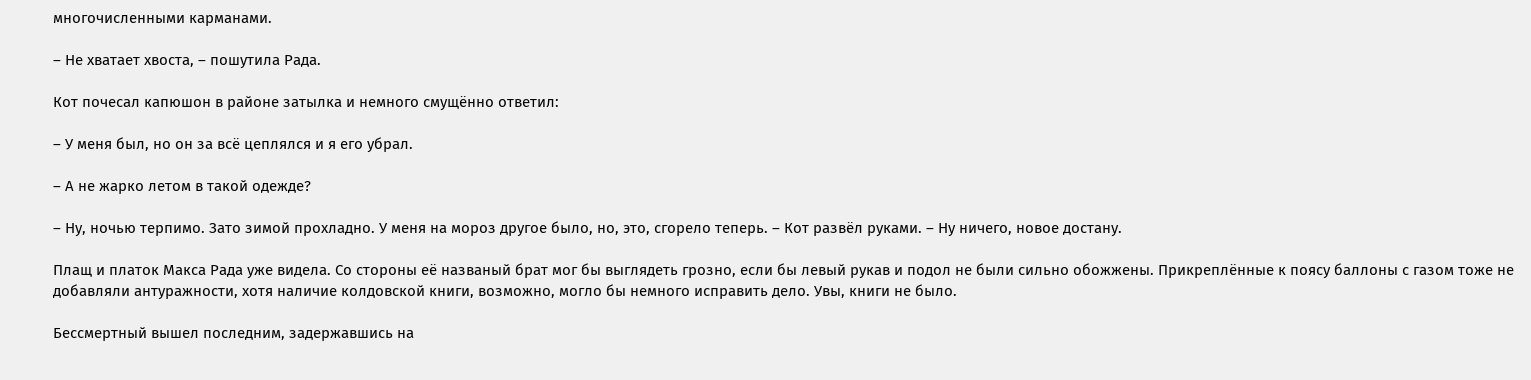многочисленными карманами.

– Не хватает хвоста, – пошутила Рада.

Кот почесал капюшон в районе затылка и немного смущённо ответил:

– У меня был, но он за всё цеплялся и я его убрал.

– А не жарко летом в такой одежде?

– Ну, ночью терпимо. Зато зимой прохладно. У меня на мороз другое было, но, это, сгорело теперь. – Кот развёл руками. – Ну ничего, новое достану.

Плащ и платок Макса Рада уже видела. Со стороны её названый брат мог бы выглядеть грозно, если бы левый рукав и подол не были сильно обожжены. Прикреплённые к поясу баллоны с газом тоже не добавляли антуражности, хотя наличие колдовской книги, возможно, могло бы немного исправить дело. Увы, книги не было.

Бессмертный вышел последним, задержавшись на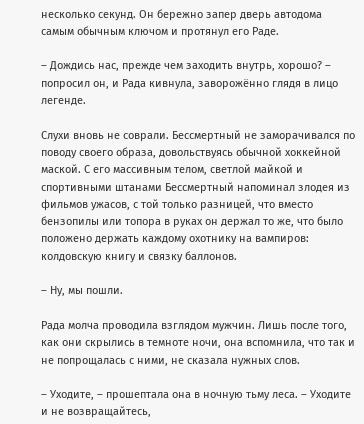несколько секунд. Он бережно запер дверь автодома самым обычным ключом и протянул его Раде.

– Дождись нас, прежде чем заходить внутрь, хорошо? – попросил он, и Рада кивнула, заворожённо глядя в лицо легенде.

Слухи вновь не соврали. Бессмертный не заморачивался по поводу своего образа, довольствуясь обычной хоккейной маской. С его массивным телом, светлой майкой и спортивными штанами Бессмертный напоминал злодея из фильмов ужасов, с той только разницей, что вместо бензопилы или топора в руках он держал то же, что было положено держать каждому охотнику на вампиров: колдовскую книгу и связку баллонов.

– Ну, мы пошли.

Рада молча проводила взглядом мужчин. Лишь после того, как они скрылись в темноте ночи, она вспомнила, что так и не попрощалась с ними, не сказала нужных слов.

– Уходите, – прошептала она в ночную тьму леса. – Уходите и не возвращайтесь,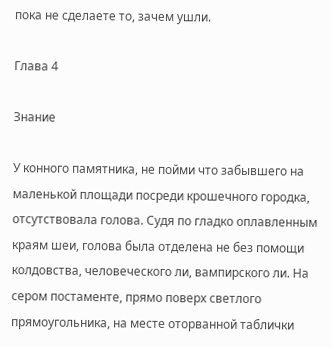пока не сделаете то, зачем ушли.

Глава 4

Знание

У конного памятника, не пойми что забывшего на маленькой площади посреди крошечного городка, отсутствовала голова. Судя по гладко оплавленным краям шеи, голова была отделена не без помощи колдовства, человеческого ли, вампирского ли. На сером постаменте, прямо поверх светлого прямоугольника, на месте оторванной таблички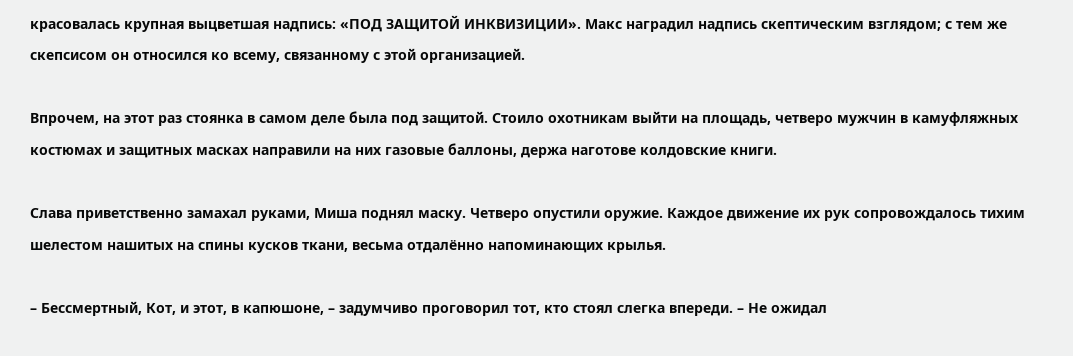красовалась крупная выцветшая надпись: «ПОД ЗАЩИТОЙ ИНКВИЗИЦИИ». Макс наградил надпись скептическим взглядом; с тем же скепсисом он относился ко всему, связанному с этой организацией.

Впрочем, на этот раз стоянка в самом деле была под защитой. Стоило охотникам выйти на площадь, четверо мужчин в камуфляжных костюмах и защитных масках направили на них газовые баллоны, держа наготове колдовские книги.

Слава приветственно замахал руками, Миша поднял маску. Четверо опустили оружие. Каждое движение их рук сопровождалось тихим шелестом нашитых на спины кусков ткани, весьма отдалённо напоминающих крылья.

– Бессмертный, Кот, и этот, в капюшоне, – задумчиво проговорил тот, кто стоял слегка впереди. – Не ожидал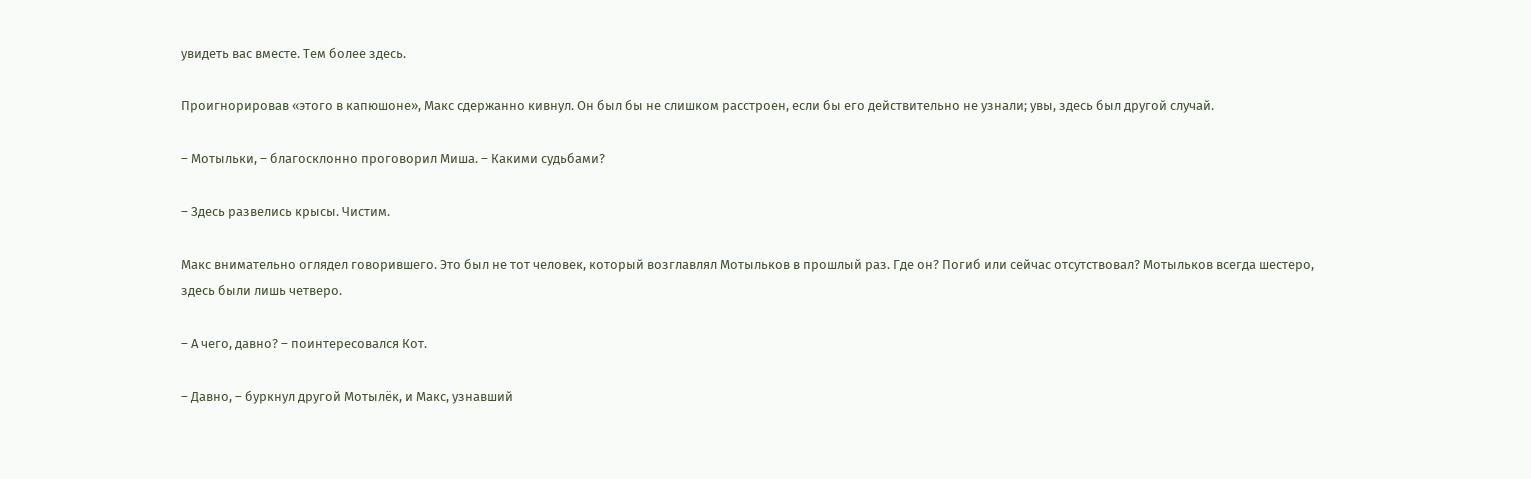увидеть вас вместе. Тем более здесь.

Проигнорировав «этого в капюшоне», Макс сдержанно кивнул. Он был бы не слишком расстроен, если бы его действительно не узнали; увы, здесь был другой случай.

– Мотыльки, – благосклонно проговорил Миша. – Какими судьбами?

– Здесь развелись крысы. Чистим.

Макс внимательно оглядел говорившего. Это был не тот человек, который возглавлял Мотыльков в прошлый раз. Где он? Погиб или сейчас отсутствовал? Мотыльков всегда шестеро, здесь были лишь четверо.

– А чего, давно? – поинтересовался Кот.

– Давно, – буркнул другой Мотылёк, и Макс, узнавший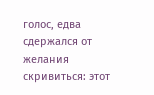голос, едва сдержался от желания скривиться: этот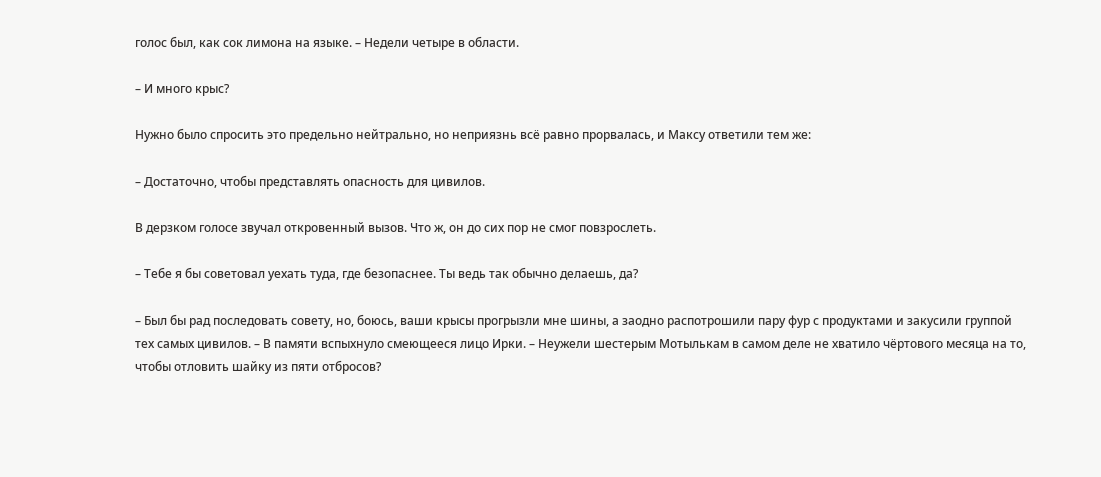голос был, как сок лимона на языке. – Недели четыре в области.

– И много крыс?

Нужно было спросить это предельно нейтрально, но неприязнь всё равно прорвалась, и Максу ответили тем же:

– Достаточно, чтобы представлять опасность для цивилов.

В дерзком голосе звучал откровенный вызов. Что ж, он до сих пор не смог повзрослеть.

– Тебе я бы советовал уехать туда, где безопаснее. Ты ведь так обычно делаешь, да?

– Был бы рад последовать совету, но, боюсь, ваши крысы прогрызли мне шины, а заодно распотрошили пару фур с продуктами и закусили группой тех самых цивилов. – В памяти вспыхнуло смеющееся лицо Ирки. – Неужели шестерым Мотылькам в самом деле не хватило чёртового месяца на то, чтобы отловить шайку из пяти отбросов?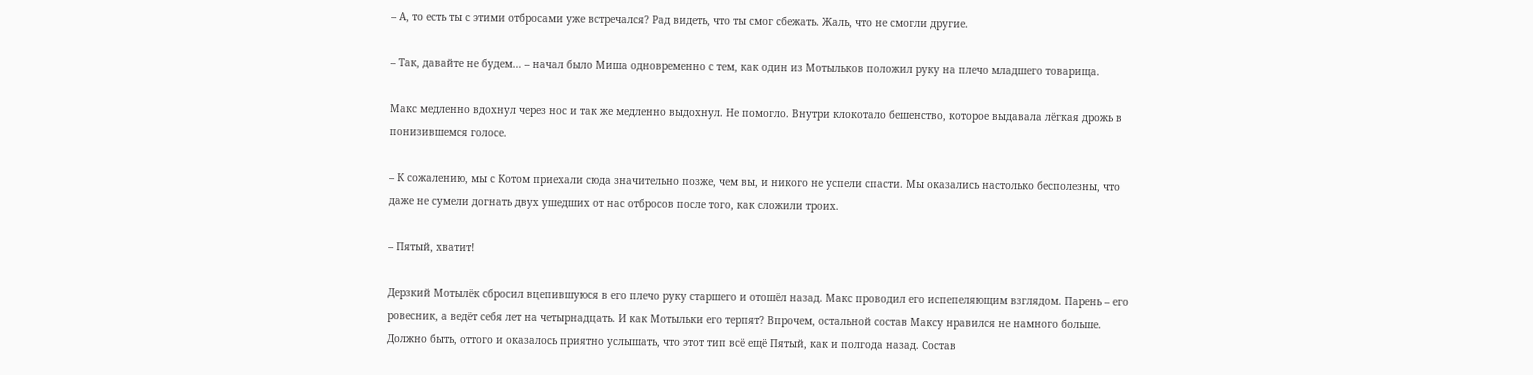– А, то есть ты с этими отбросами уже встречался? Рад видеть, что ты смог сбежать. Жаль, что не смогли другие.

– Так, давайте не будем… – начал было Миша одновременно с тем, как один из Мотыльков положил руку на плечо младшего товарища.

Макс медленно вдохнул через нос и так же медленно выдохнул. Не помогло. Внутри клокотало бешенство, которое выдавала лёгкая дрожь в понизившемся голосе.

– К сожалению, мы с Котом приехали сюда значительно позже, чем вы, и никого не успели спасти. Мы оказались настолько бесполезны, что даже не сумели догнать двух ушедших от нас отбросов после того, как сложили троих.

– Пятый, хватит!

Дерзкий Мотылёк сбросил вцепившуюся в его плечо руку старшего и отошёл назад. Макс проводил его испепеляющим взглядом. Парень – его ровесник, а ведёт себя лет на четырнадцать. И как Мотыльки его терпят? Впрочем, остальной состав Максу нравился не намного больше. Должно быть, оттого и оказалось приятно услышать, что этот тип всё ещё Пятый, как и полгода назад. Состав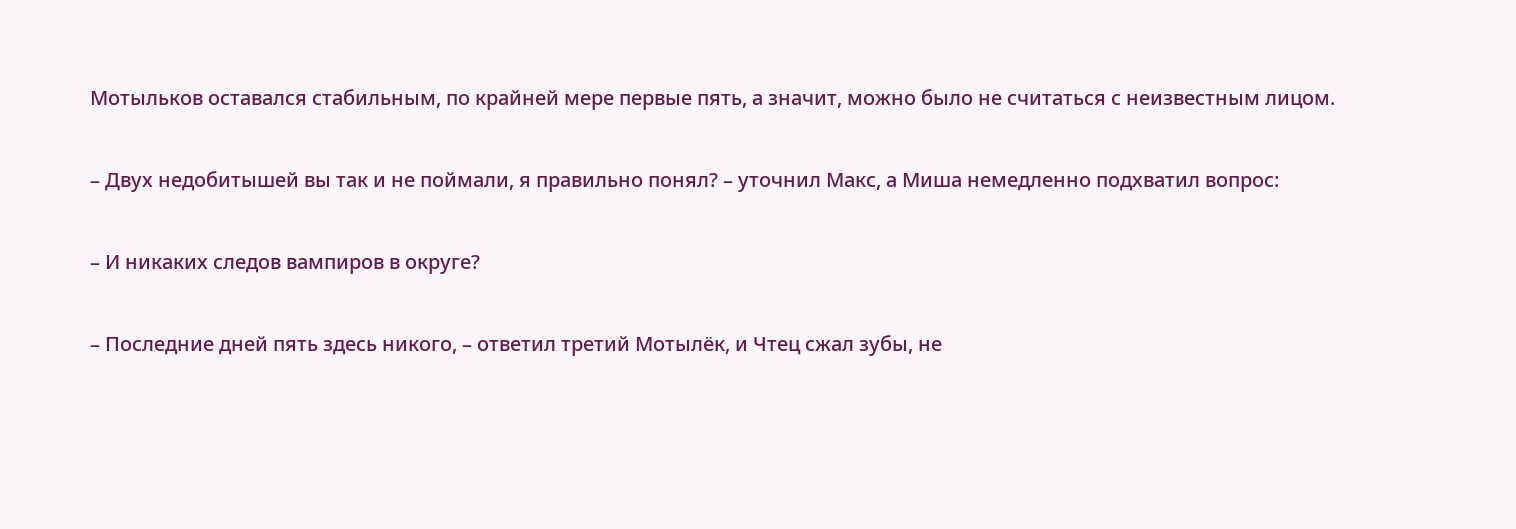Мотыльков оставался стабильным, по крайней мере первые пять, а значит, можно было не считаться с неизвестным лицом.

– Двух недобитышей вы так и не поймали, я правильно понял? – уточнил Макс, а Миша немедленно подхватил вопрос:

– И никаких следов вампиров в округе?

– Последние дней пять здесь никого, – ответил третий Мотылёк, и Чтец сжал зубы, не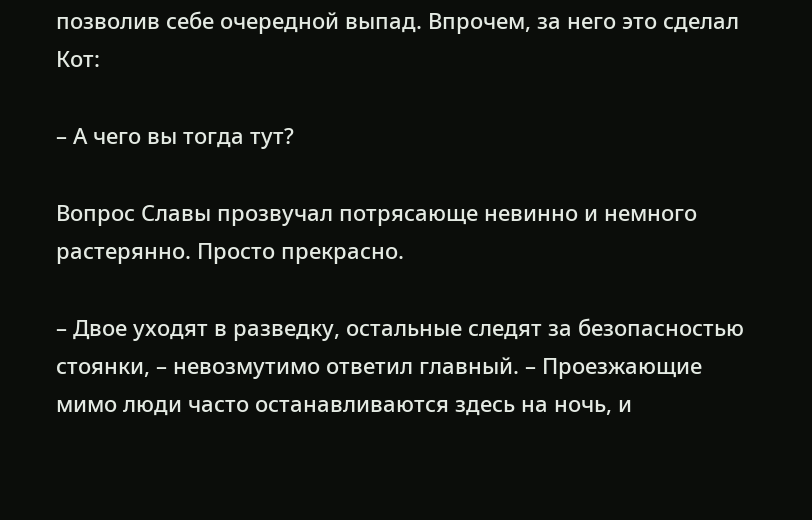позволив себе очередной выпад. Впрочем, за него это сделал Кот:

– А чего вы тогда тут?

Вопрос Славы прозвучал потрясающе невинно и немного растерянно. Просто прекрасно.

– Двое уходят в разведку, остальные следят за безопасностью стоянки, – невозмутимо ответил главный. – Проезжающие мимо люди часто останавливаются здесь на ночь, и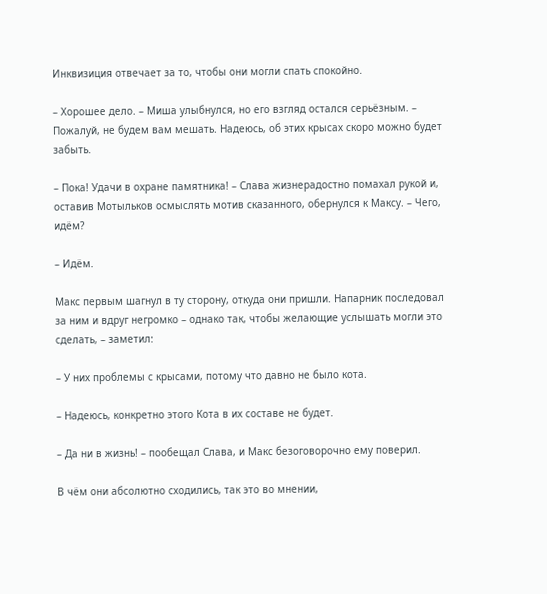Инквизиция отвечает за то, чтобы они могли спать спокойно.

– Хорошее дело. – Миша улыбнулся, но его взгляд остался серьёзным. – Пожалуй, не будем вам мешать. Надеюсь, об этих крысах скоро можно будет забыть.

– Пока! Удачи в охране памятника! – Слава жизнерадостно помахал рукой и, оставив Мотыльков осмыслять мотив сказанного, обернулся к Максу. – Чего, идём?

– Идём.

Макс первым шагнул в ту сторону, откуда они пришли. Напарник последовал за ним и вдруг негромко – однако так, чтобы желающие услышать могли это сделать, – заметил:

– У них проблемы с крысами, потому что давно не было кота.

– Надеюсь, конкретно этого Кота в их составе не будет.

– Да ни в жизнь! – пообещал Слава, и Макс безоговорочно ему поверил.

В чём они абсолютно сходились, так это во мнении,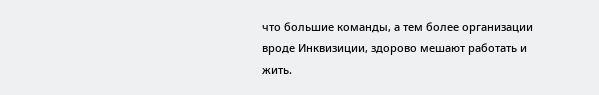что большие команды, а тем более организации вроде Инквизиции, здорово мешают работать и жить.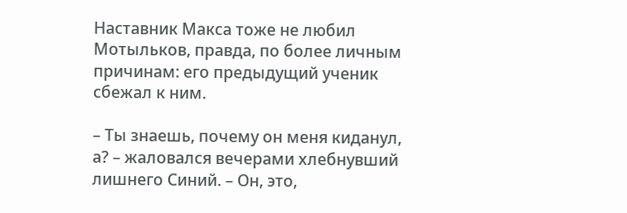Наставник Макса тоже не любил Мотыльков, правда, по более личным причинам: его предыдущий ученик сбежал к ним.

– Ты знаешь, почему он меня киданул, а? – жаловался вечерами хлебнувший лишнего Синий. – Он, это,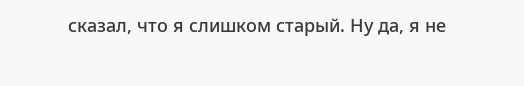сказал, что я слишком старый. Ну да, я не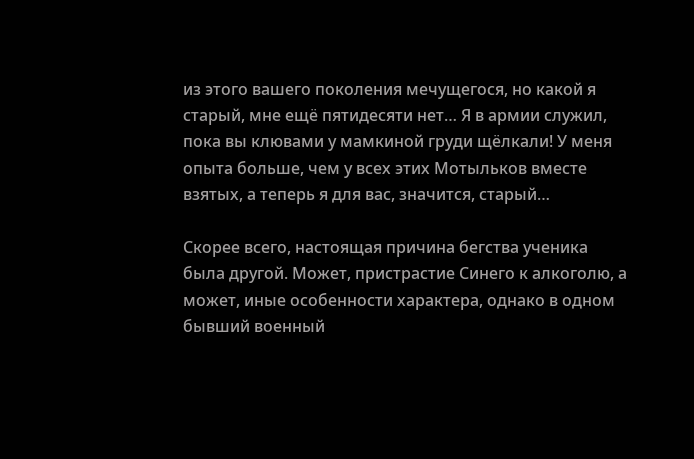из этого вашего поколения мечущегося, но какой я старый, мне ещё пятидесяти нет… Я в армии служил, пока вы клювами у мамкиной груди щёлкали! У меня опыта больше, чем у всех этих Мотыльков вместе взятых, а теперь я для вас, значится, старый…

Скорее всего, настоящая причина бегства ученика была другой. Может, пристрастие Синего к алкоголю, а может, иные особенности характера, однако в одном бывший военный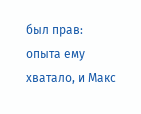был прав: опыта ему хватало, и Макс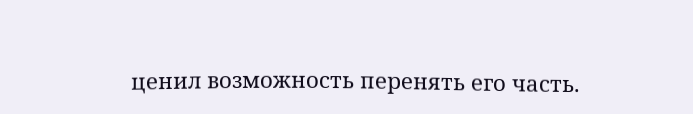ценил возможность перенять его часть.